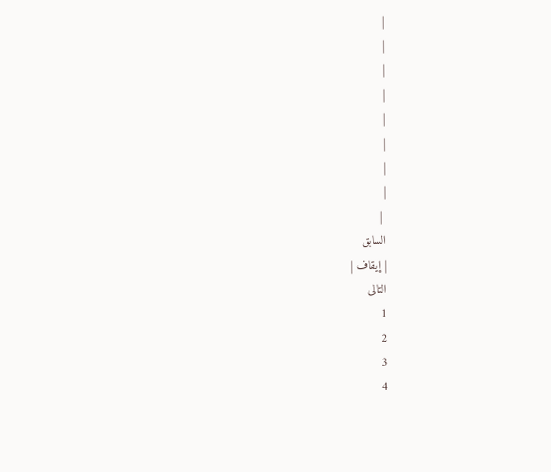|
|
|
|
|
|
|
|
 |
السابق
| إيقاف |
التالى
1
2
3
4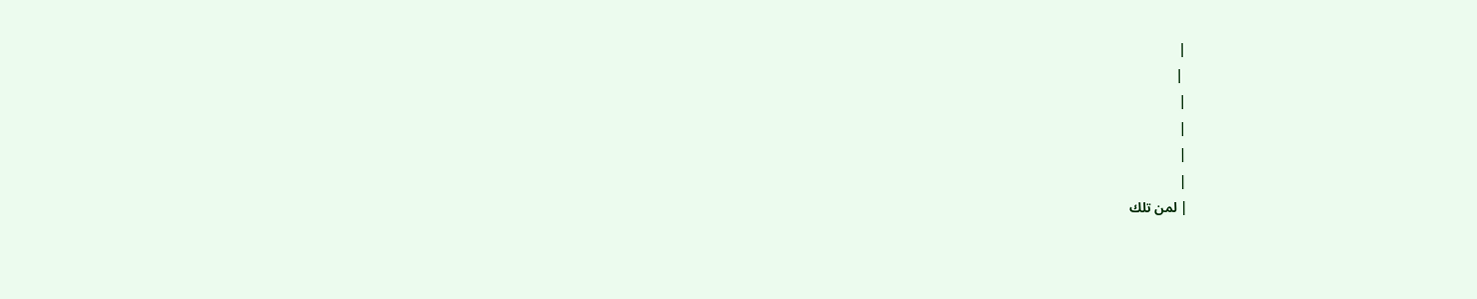|
 |
|
|
|
|
| لمن تلك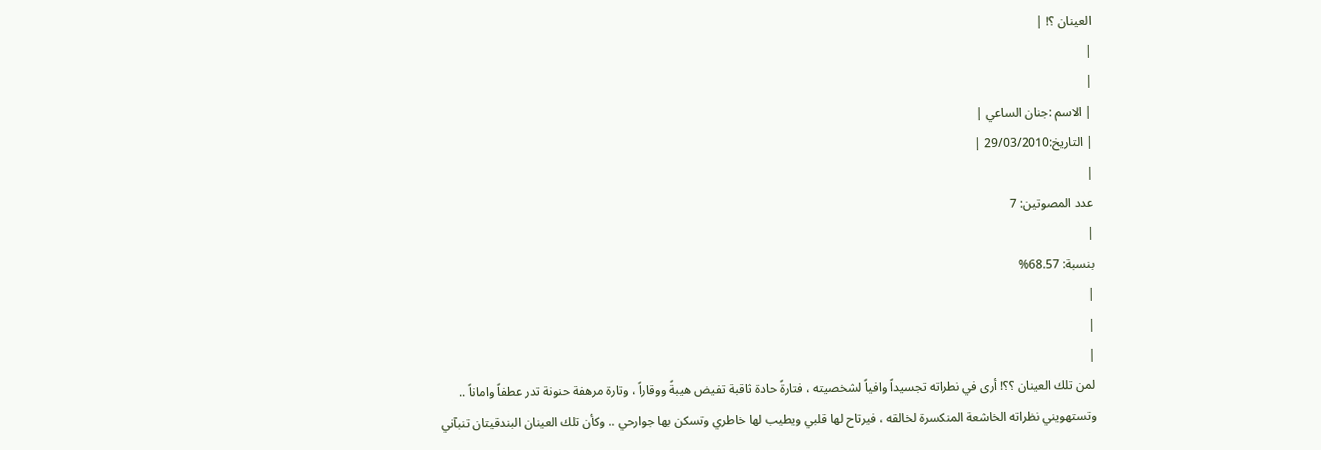العينان ؟! |
|
|
| الاسم :جنان الساعي |
| التاريخ:29/03/2010 |
|
عدد المصوتين: 7
|
بنسبة: 68.57%
|
|
|
لمن تلك العينان ؟؟! أرى في نطراته تجسيداً وافياً لشخصيته ، فتارةً حادة ثاقبة تفيض هيبةً ووقاراً ، وتارة مرهفة حنونة تدر عطفاً واماناً .. وتستهويني نظراته الخاشعة المنكسرة لخالقه ، فيرتاح لها قلبي ويطيب لها خاطري وتسكن بها جوارحي .. وكأن تلك العينان البندقيتان تنبآني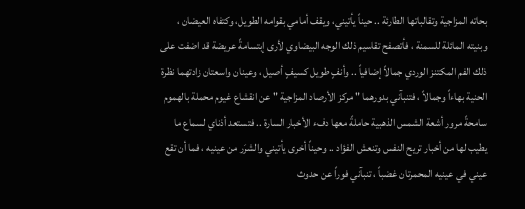بحاته المزاجية وتقالباتها الطارئة .. حيناً يأتيني، ويقف أمامي بقوامه الطويل، وكتفاه العيضان ، وبنيته المائلة للسمنة ، فأتصفح تقاسيم ذلك الوجه البيضاوي لأرى إبتسامةً عريضة قد اضفت على ذلك الفم المكتنز الوردي جمالاً إضافياً .. وأنفٍ طويل كسيفٍ أصيل ، وعينان واسعتان زادتهما نظرة الحنية بهاءاً وجمالاً ، فتنبآني بدورهما " مركز الأرصاد المزاجية " عن انقشاع غيوم محملة بالهموم سامحةً مرور أشعة الشمس الذهبية حاملةً معها دفء الأخبار السارة .. فتستعد أذناي لسماع ما يطيب لها من أخبار تريح النفس وتنعش الفؤاد .. وحيناً أخرى يأتيني والشرَر من عينيه ، فما أن تقع عيني في عينيه المحمرتان غضباً ، تنبآني فوراً عن حدوث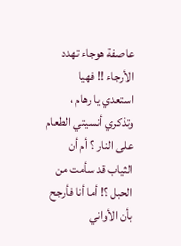عاصفة هوجاء تهدد الأرجاء !! فهيا استعدي يا رهام ، وتذكري أنسيتي الطعام على النار ؟ أم أن الثياب قد سأمت من الحبل ؟! أما أنا فأرجح بأن الأواني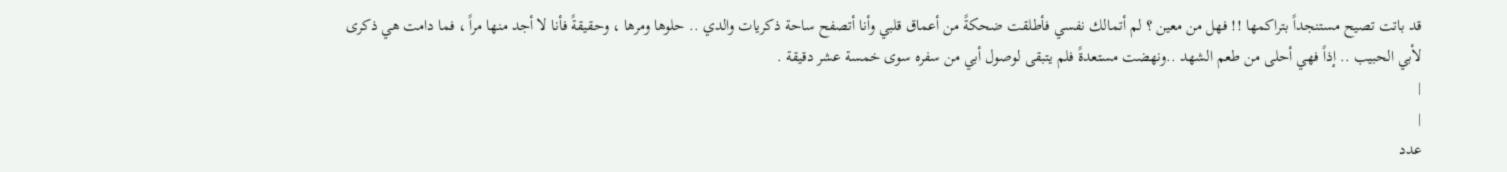قد باتت تصيح مستنجداً بتراكمها !! فهل من معين ؟ لم أتمالك نفسي فأطلقت ضحكةً من أعماق قلبي وأنا أتصفح ساحة ذكريات والدي .. حلوها ومرها ، وحقيقةً فأنا لا أجد منها مراً ، فما دامت هي ذكرى لأبي الحبيب .. إذاً فهي أحلى من طعم الشهد ..ونهضت مستعدةً فلم يتبقى لوصول أبي من سفره سوى خمسة عشر دقيقة .
|
|
عدد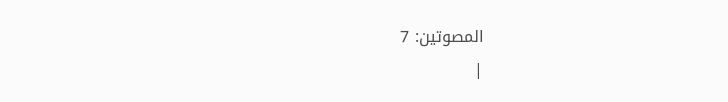المصوتين: 7
|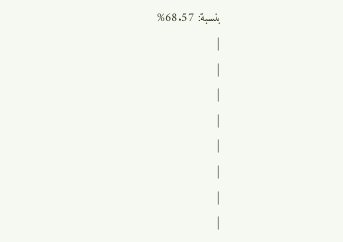بنسبة: 68.57%
|
|
|
|
|
|
|
|